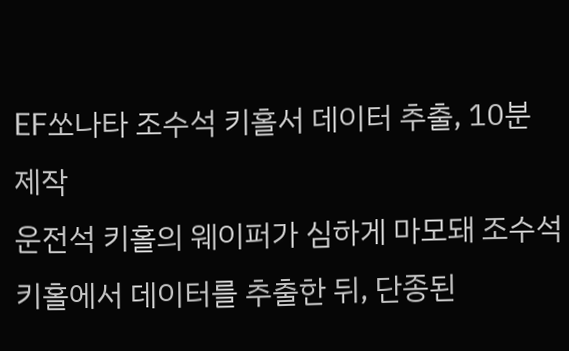EF쏘나타 조수석 키홀서 데이터 추출, 10분 제작
운전석 키홀의 웨이퍼가 심하게 마모돼 조수석 키홀에서 데이터를 추출한 뒤, 단종된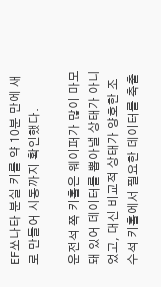EF쏘나타 분실 키를 약 10분 만에 새로 만들어 시동까지 확인했다.

운전석 쪽 키홀은 웨이퍼가 많이 마모돼 있어 데이터를 뽑아낼 상태가 아니었고, 대신 비교적 상태가 양호한 조수석 키홀에서 필요한 데이터를 축출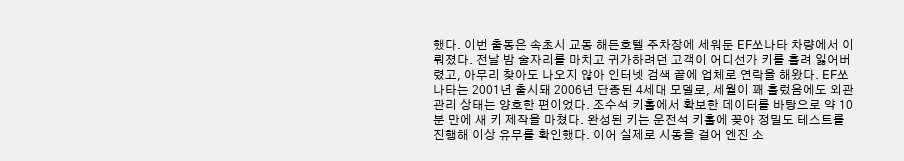했다. 이번 출동은 속초시 교동 해든호텔 주차장에 세워둔 EF쏘나타 차량에서 이뤄졌다. 전날 밤 술자리를 마치고 귀가하려던 고객이 어디선가 키를 흘려 잃어버렸고, 아무리 찾아도 나오지 않아 인터넷 검색 끝에 업체로 연락을 해왔다. EF쏘나타는 2001년 출시돼 2006년 단종된 4세대 모델로, 세월이 꽤 흘렀음에도 외관 관리 상태는 양호한 편이었다. 조수석 키홀에서 확보한 데이터를 바탕으로 약 10분 만에 새 키 제작을 마쳤다. 완성된 키는 운전석 키홀에 꽂아 정밀도 테스트를 진행해 이상 유무를 확인했다. 이어 실제로 시동을 걸어 엔진 소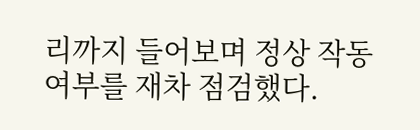리까지 들어보며 정상 작동 여부를 재차 점검했다.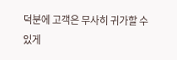덕분에 고객은 무사히 귀가할 수 있게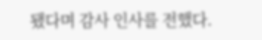됐다며 감사 인사를 전했다.